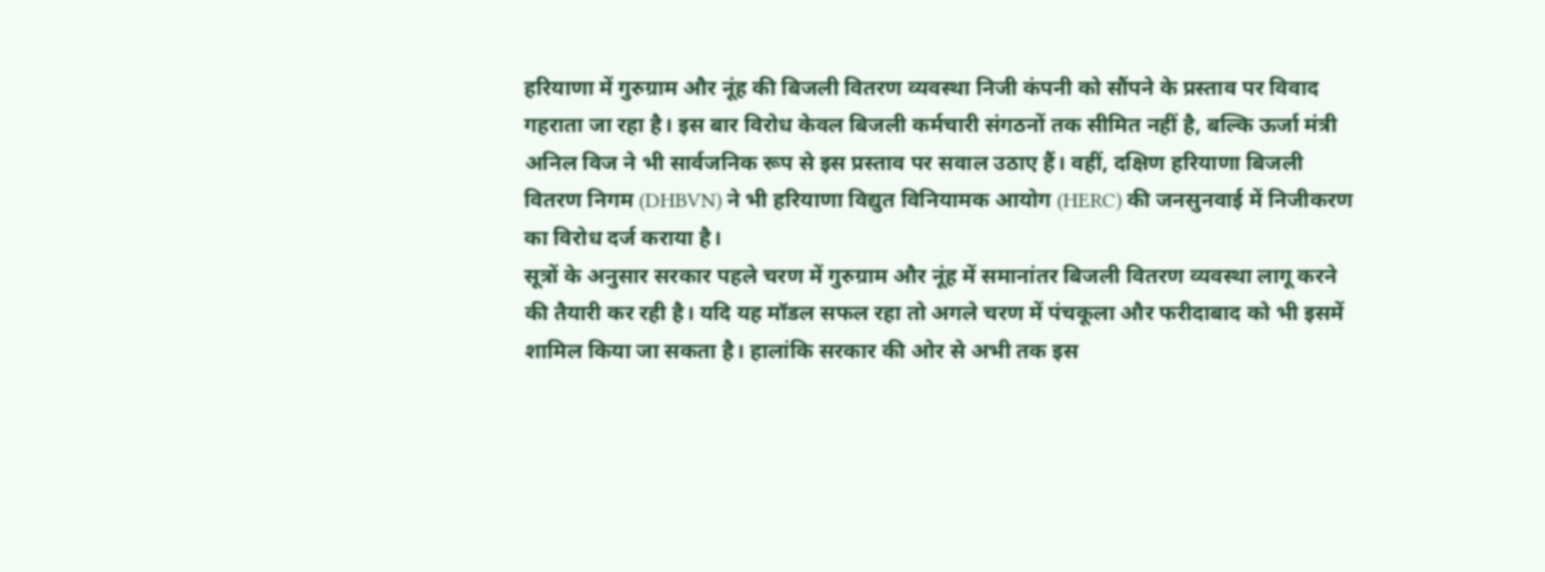हरियाणा में गुरुग्राम और नूंह की बिजली वितरण व्यवस्था निजी कंपनी को सौंपने के प्रस्ताव पर विवाद गहराता जा रहा है। इस बार विरोध केवल बिजली कर्मचारी संगठनों तक सीमित नहीं है, बल्कि ऊर्जा मंत्री अनिल विज ने भी सार्वजनिक रूप से इस प्रस्ताव पर सवाल उठाए हैं। वहीं, दक्षिण हरियाणा बिजली वितरण निगम (DHBVN) ने भी हरियाणा विद्युत विनियामक आयोग (HERC) की जनसुनवाई में निजीकरण का विरोध दर्ज कराया है।
सूत्रों के अनुसार सरकार पहले चरण में गुरुग्राम और नूंह में समानांतर बिजली वितरण व्यवस्था लागू करने की तैयारी कर रही है। यदि यह मॉडल सफल रहा तो अगले चरण में पंचकूला और फरीदाबाद को भी इसमें शामिल किया जा सकता है। हालांकि सरकार की ओर से अभी तक इस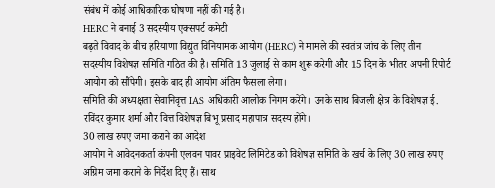संबंध में कोई आधिकारिक घोषणा नहीं की गई है।
HERC ने बनाई 3 सदस्यीय एक्सपर्ट कमेटी
बढ़ते विवाद के बीच हरियाणा विद्युत विनियामक आयोग (HERC) ने मामले की स्वतंत्र जांच के लिए तीन सदस्यीय विशेषज्ञ समिति गठित की है। समिति 13 जुलाई से काम शुरू करेगी और 15 दिन के भीतर अपनी रिपोर्ट आयोग को सौंपेगी। इसके बाद ही आयोग अंतिम फैसला लेगा।
समिति की अध्यक्षता सेवानिवृत्त IAS अधिकारी आलोक निगम करेंगे। उनके साथ बिजली क्षेत्र के विशेषज्ञ ई. रविंदर कुमार शर्मा और वित्त विशेषज्ञ बिभू प्रसाद महापात्र सदस्य होंगे।
30 लाख रुपए जमा कराने का आदेश
आयोग ने आवेदनकर्ता कंपनी एलवन पावर प्राइवेट लिमिटेड को विशेषज्ञ समिति के खर्च के लिए 30 लाख रुपए अग्रिम जमा कराने के निर्देश दिए हैं। साथ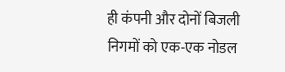ही कंपनी और दोनों बिजली निगमों को एक-एक नोडल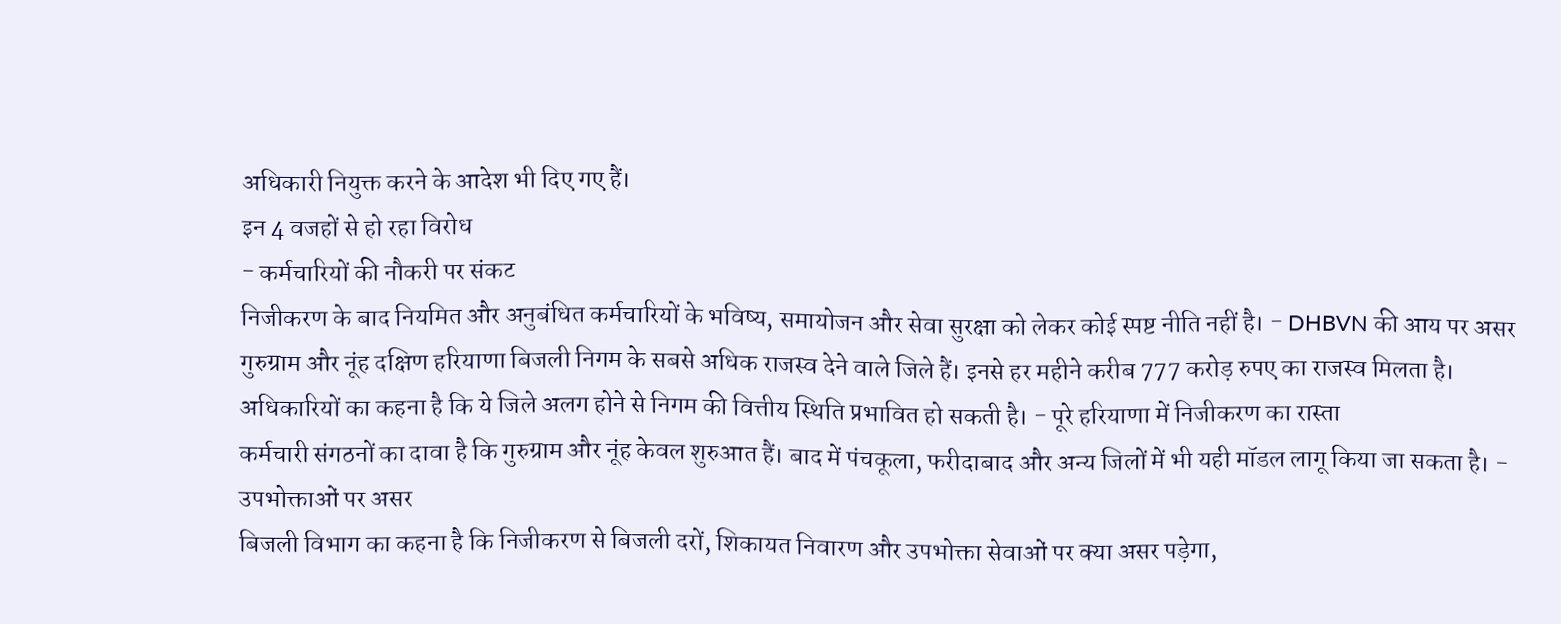अधिकारी नियुक्त करने के आदेश भी दिए गए हैं।
इन 4 वजहों से हो रहा विरोध
- कर्मचारियों की नौकरी पर संकट
निजीकरण के बाद नियमित और अनुबंधित कर्मचारियों के भविष्य, समायोजन और सेवा सुरक्षा को लेकर कोई स्पष्ट नीति नहीं है। - DHBVN की आय पर असर
गुरुग्राम और नूंह दक्षिण हरियाणा बिजली निगम के सबसे अधिक राजस्व देने वाले जिले हैं। इनसे हर महीने करीब 777 करोड़ रुपए का राजस्व मिलता है। अधिकारियों का कहना है कि ये जिले अलग होने से निगम की वित्तीय स्थिति प्रभावित हो सकती है। - पूरे हरियाणा में निजीकरण का रास्ता
कर्मचारी संगठनों का दावा है कि गुरुग्राम और नूंह केवल शुरुआत हैं। बाद में पंचकूला, फरीदाबाद और अन्य जिलों में भी यही मॉडल लागू किया जा सकता है। - उपभोक्ताओं पर असर
बिजली विभाग का कहना है कि निजीकरण से बिजली दरों, शिकायत निवारण और उपभोक्ता सेवाओं पर क्या असर पड़ेगा,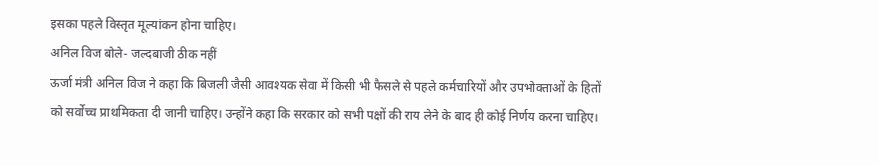इसका पहले विस्तृत मूल्यांकन होना चाहिए।
अनिल विज बोले- जल्दबाजी ठीक नहीं
ऊर्जा मंत्री अनिल विज ने कहा कि बिजली जैसी आवश्यक सेवा में किसी भी फैसले से पहले कर्मचारियों और उपभोक्ताओं के हितों को सर्वोच्च प्राथमिकता दी जानी चाहिए। उन्होंने कहा कि सरकार को सभी पक्षों की राय लेने के बाद ही कोई निर्णय करना चाहिए।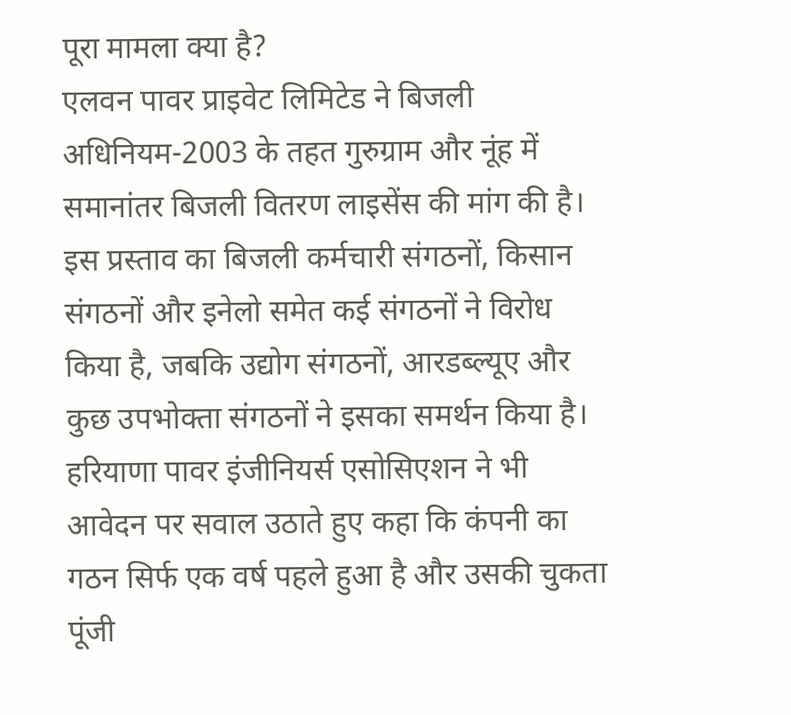पूरा मामला क्या है?
एलवन पावर प्राइवेट लिमिटेड ने बिजली अधिनियम-2003 के तहत गुरुग्राम और नूंह में समानांतर बिजली वितरण लाइसेंस की मांग की है। इस प्रस्ताव का बिजली कर्मचारी संगठनों, किसान संगठनों और इनेलो समेत कई संगठनों ने विरोध किया है, जबकि उद्योग संगठनों, आरडब्ल्यूए और कुछ उपभोक्ता संगठनों ने इसका समर्थन किया है।
हरियाणा पावर इंजीनियर्स एसोसिएशन ने भी आवेदन पर सवाल उठाते हुए कहा कि कंपनी का गठन सिर्फ एक वर्ष पहले हुआ है और उसकी चुकता पूंजी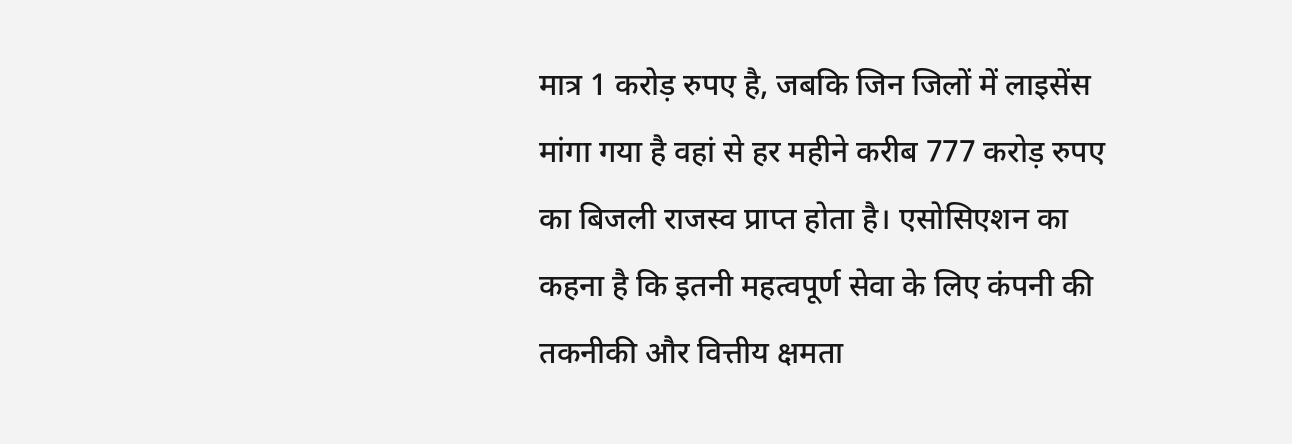मात्र 1 करोड़ रुपए है, जबकि जिन जिलों में लाइसेंस मांगा गया है वहां से हर महीने करीब 777 करोड़ रुपए का बिजली राजस्व प्राप्त होता है। एसोसिएशन का कहना है कि इतनी महत्वपूर्ण सेवा के लिए कंपनी की तकनीकी और वित्तीय क्षमता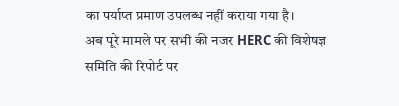का पर्याप्त प्रमाण उपलब्ध नहीं कराया गया है।
अब पूरे मामले पर सभी की नजर HERC की विशेषज्ञ समिति की रिपोर्ट पर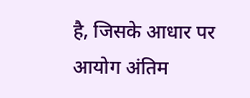है, जिसके आधार पर आयोग अंतिम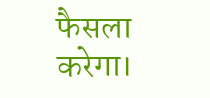फैसला करेगा।